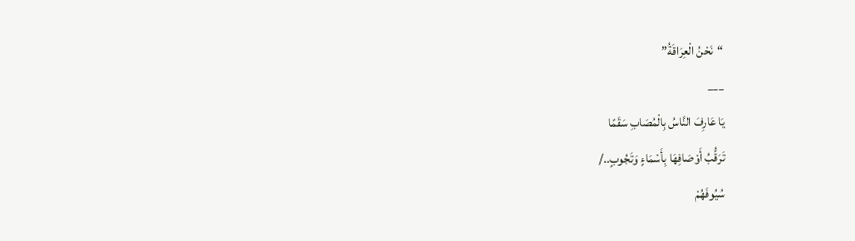“نَحْنُ الْعِرَاقَةُ”
___
يَا عَارِفَ النَّاسُ بِالْمُصَابِ سَقَمًا
تَرَقُّبُ أَوْصَافِهَا بِأَسْمَاءٍ وَتَجُوبٍ../
سُيُوفَهُمْ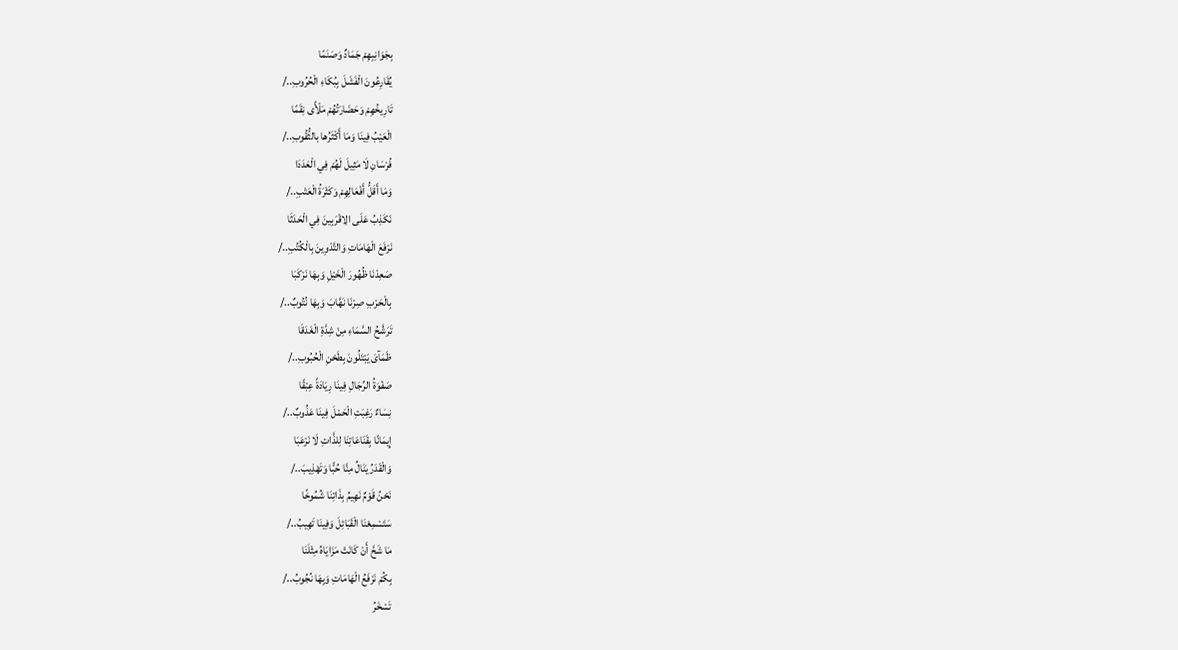بِجَوَانِبِهِمْ جَمَادٌ وَصَنَمًا
يُقَارِعُونَ الْفَشَلَ بِبُكَاءِ الْحُرُوبِ../
تَارِيخُهِمْ وَحَضَارَتُهُمْ مَلْأًى نِقَمًا
الْعَيْبُ فِينَا وَمَا أَكْثَرُها بالثُّقُوبِ../
فُرْسَانِ لَا مَثِيلَ لَهُمْ فِي الْعَدَدَا
وَمَا أَقَلُّ أَفْعَالِهِمْ وَكَثْرَةُ الْعَتْبِ../
نَكَذِبُ عَلَى الِاقْرَبِينَ فِي الْحَدَثَا
نَرْفَعَ الْهَامَاتِ وَالتَّدْوِينَ بِالْكُتُبِ../
صَعِدْنَا ظُهُورَ الْخَيْلِ وَبِهَا نَرْكَبَا
بِالْحَرْبِ صِرْنَا نَهَّابَ وَبِهَا نُتُوبٌ../
تَرَشَّحُ السَّمَاءِ مِنْ شِدَّةِ الْغَدَقَا
ظَمَآىَ يَبْتَلُونَ بِطَحْنِ الْحُبُوبِ../
صَفْوَةُ الرِّجَالِ فِينَا رِيَادَةً عِبْقًا
نِسَاءٌ رَغِبَتِ الْحَمْلَ فِينَا عَذُوبٌ../
إِيمَانًا بِقَنَاعَاتِنَا لِلذَّاتِ لَا نَرْعَبَا
وَالْقَدَرُ يَنَالُ مِنَّا حُبًّا وَتَهْذِيبَ../
نَحْنُ قَوْمٌ نَهِيمُ بِذَاتِنَا شُمُوخًا
سَتَسْمِعْنَا الْقَبَائِلَ وَفِينَا تَهِيبُ../
مَا شَحَّ أَنْ كَانَتْ مَزَايَاهُ مِثْلَنَا
بِكُمْ نَرْفَعُ الْهَامَاتِ وَبِهَا نُجُوبُ../
تَسْخَرُ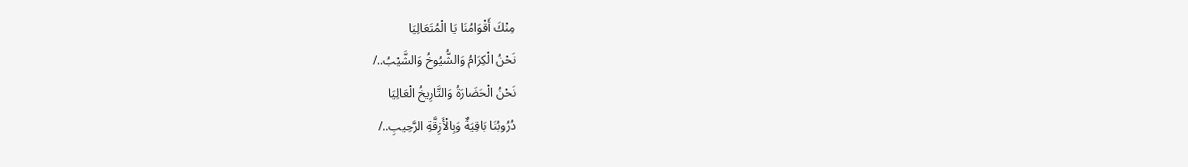مِنْكَ أَقْوَامُنَا يَا الْمُتَعَالِيَا
نَحْنُ الْكِرَامُ وَالشُّيُوخُ وَالشَّيْبُ../
نَحْنُ الْحَضَارَةُ وَالتَّارِيخُ الْعَالِيَا
دُرُوبُنَا بَاقِيَةٌ وَبِالْأَزِقَّةِ الرَّحِيبِ../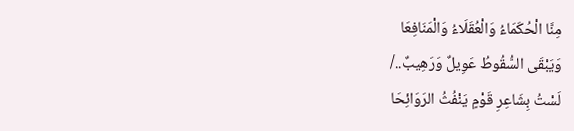مِنَّا الْحُكَمَاءُ وَالْعُقَلَاءُ وَالْمَنَافِعَا
وَيَبْقَى السُّقُوطُ عَوِيلٌ وَرَهِيبٌ../
لَسْتُ بِشَاعِرِ قَوْمٍ يَنْفُثُ الرَوَائِحَا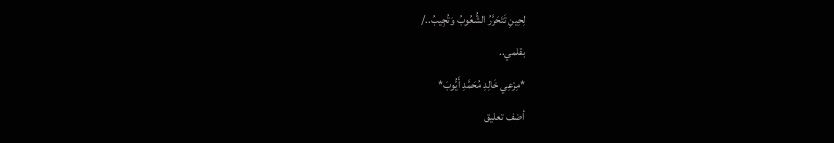لِحِينِ تَتَحَرَّرُ الشُّعُوبُ وَتُجِيبُ../
بقلمي..
*مِرْعِي خَالِدِ مُحَمَّدِ أَيُّوبَ*
أضف تعليق